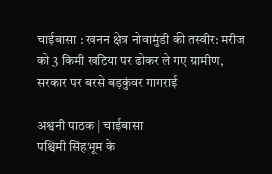चाईबासा : खनन क्षेत्र नोवामुंडी की तस्वीर: मरीज को 3 किमी खटिया पर ढोकर ले गए ग्रामीण, सरकार पर बरसे बड़कुंवर गागराई

अश्वनी पाठक | चाईबासा
पश्चिमी सिंहभूम के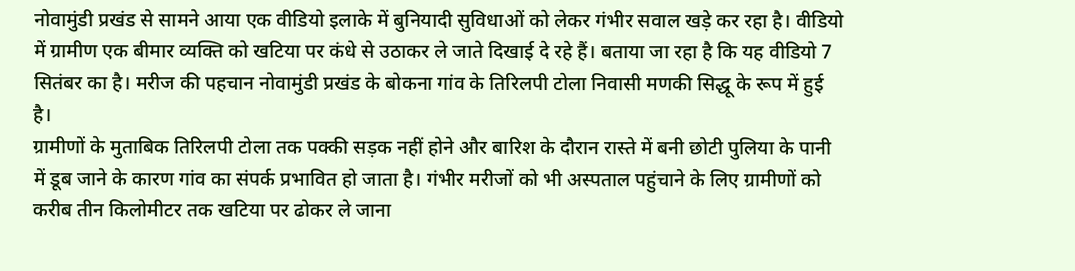नोवामुंडी प्रखंड से सामने आया एक वीडियो इलाके में बुनियादी सुविधाओं को लेकर गंभीर सवाल खड़े कर रहा है। वीडियो में ग्रामीण एक बीमार व्यक्ति को खटिया पर कंधे से उठाकर ले जाते दिखाई दे रहे हैं। बताया जा रहा है कि यह वीडियो 7 सितंबर का है। मरीज की पहचान नोवामुंडी प्रखंड के बोकना गांव के तिरिलपी टोला निवासी मणकी सिद्धू के रूप में हुई है।
ग्रामीणों के मुताबिक तिरिलपी टोला तक पक्की सड़क नहीं होने और बारिश के दौरान रास्ते में बनी छोटी पुलिया के पानी में डूब जाने के कारण गांव का संपर्क प्रभावित हो जाता है। गंभीर मरीजों को भी अस्पताल पहुंचाने के लिए ग्रामीणों को करीब तीन किलोमीटर तक खटिया पर ढोकर ले जाना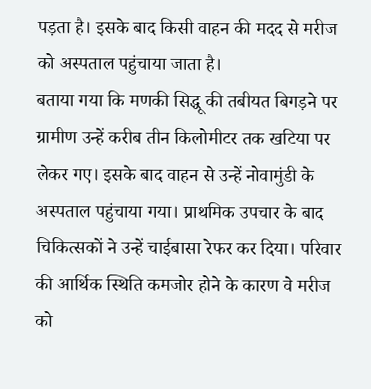पड़ता है। इसके बाद किसी वाहन की मदद से मरीज को अस्पताल पहुंचाया जाता है।
बताया गया कि मणकी सिद्धू की तबीयत बिगड़ने पर ग्रामीण उन्हें करीब तीन किलोमीटर तक खटिया पर लेकर गए। इसके बाद वाहन से उन्हें नोवामुंडी के अस्पताल पहुंचाया गया। प्राथमिक उपचार के बाद चिकित्सकों ने उन्हें चाईबासा रेफर कर दिया। परिवार की आर्थिक स्थिति कमजोर होने के कारण वे मरीज को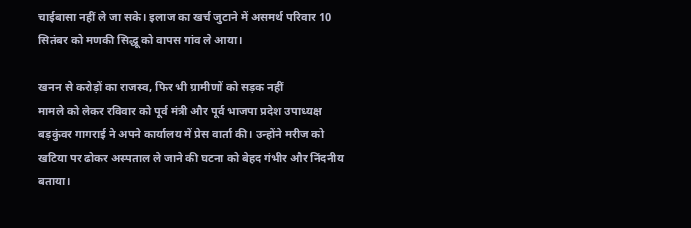चाईबासा नहीं ले जा सके। इलाज का खर्च जुटाने में असमर्थ परिवार 10 सितंबर को मणकी सिद्धू को वापस गांव ले आया।

खनन से करोड़ों का राजस्व, फिर भी ग्रामीणों को सड़क नहीं
मामले को लेकर रविवार को पूर्व मंत्री और पूर्व भाजपा प्रदेश उपाध्यक्ष बड़कुंवर गागराई ने अपने कार्यालय में प्रेस वार्ता की। उन्होंने मरीज को खटिया पर ढोकर अस्पताल ले जाने की घटना को बेहद गंभीर और निंदनीय बताया।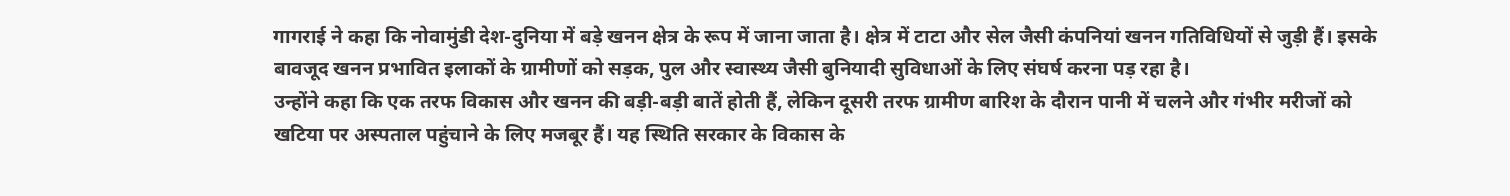गागराई ने कहा कि नोवामुंडी देश-दुनिया में बड़े खनन क्षेत्र के रूप में जाना जाता है। क्षेत्र में टाटा और सेल जैसी कंपनियां खनन गतिविधियों से जुड़ी हैं। इसके बावजूद खनन प्रभावित इलाकों के ग्रामीणों को सड़क, पुल और स्वास्थ्य जैसी बुनियादी सुविधाओं के लिए संघर्ष करना पड़ रहा है।
उन्होंने कहा कि एक तरफ विकास और खनन की बड़ी-बड़ी बातें होती हैं, लेकिन दूसरी तरफ ग्रामीण बारिश के दौरान पानी में चलने और गंभीर मरीजों को खटिया पर अस्पताल पहुंचाने के लिए मजबूर हैं। यह स्थिति सरकार के विकास के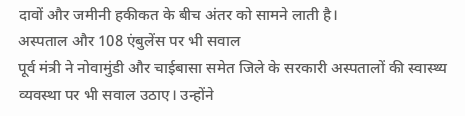दावों और जमीनी हकीकत के बीच अंतर को सामने लाती है।
अस्पताल और 108 एंबुलेंस पर भी सवाल
पूर्व मंत्री ने नोवामुंडी और चाईबासा समेत जिले के सरकारी अस्पतालों की स्वास्थ्य व्यवस्था पर भी सवाल उठाए। उन्होंने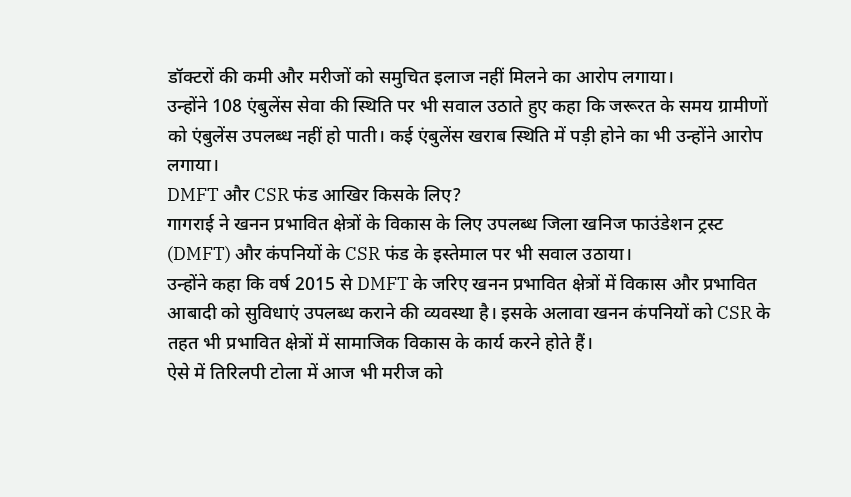डॉक्टरों की कमी और मरीजों को समुचित इलाज नहीं मिलने का आरोप लगाया।
उन्होंने 108 एंबुलेंस सेवा की स्थिति पर भी सवाल उठाते हुए कहा कि जरूरत के समय ग्रामीणों को एंबुलेंस उपलब्ध नहीं हो पाती। कई एंबुलेंस खराब स्थिति में पड़ी होने का भी उन्होंने आरोप लगाया।
DMFT और CSR फंड आखिर किसके लिए?
गागराई ने खनन प्रभावित क्षेत्रों के विकास के लिए उपलब्ध जिला खनिज फाउंडेशन ट्रस्ट (DMFT) और कंपनियों के CSR फंड के इस्तेमाल पर भी सवाल उठाया।
उन्होंने कहा कि वर्ष 2015 से DMFT के जरिए खनन प्रभावित क्षेत्रों में विकास और प्रभावित आबादी को सुविधाएं उपलब्ध कराने की व्यवस्था है। इसके अलावा खनन कंपनियों को CSR के तहत भी प्रभावित क्षेत्रों में सामाजिक विकास के कार्य करने होते हैं।
ऐसे में तिरिलपी टोला में आज भी मरीज को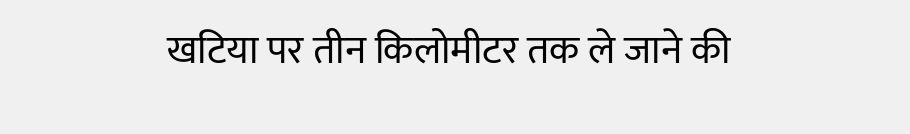खटिया पर तीन किलोमीटर तक ले जाने की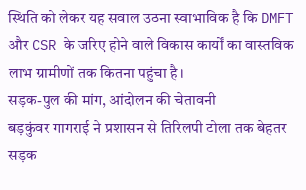स्थिति को लेकर यह सवाल उठना स्वाभाविक है कि DMFT और CSR के जरिए होने वाले विकास कार्यों का वास्तविक लाभ ग्रामीणों तक कितना पहुंचा है।
सड़क-पुल की मांग, आंदोलन की चेतावनी
बड़कुंवर गागराई ने प्रशासन से तिरिलपी टोला तक बेहतर सड़क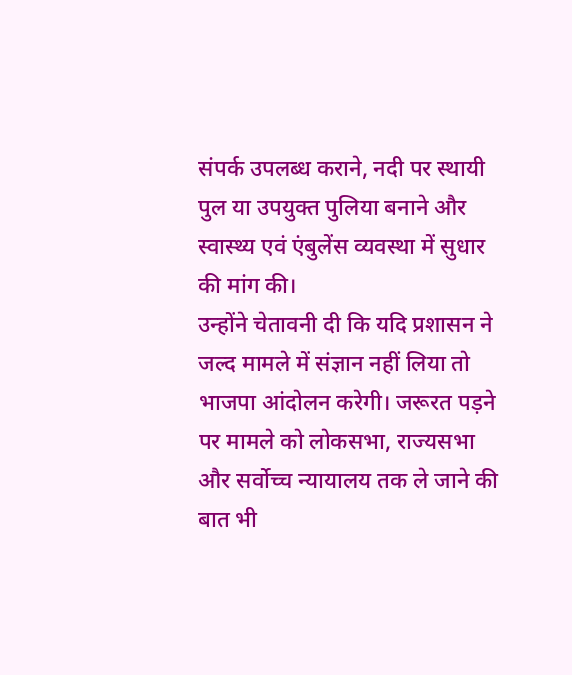संपर्क उपलब्ध कराने, नदी पर स्थायी पुल या उपयुक्त पुलिया बनाने और स्वास्थ्य एवं एंबुलेंस व्यवस्था में सुधार की मांग की।
उन्होंने चेतावनी दी कि यदि प्रशासन ने जल्द मामले में संज्ञान नहीं लिया तो भाजपा आंदोलन करेगी। जरूरत पड़ने पर मामले को लोकसभा, राज्यसभा और सर्वोच्च न्यायालय तक ले जाने की बात भी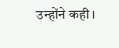उन्होंने कही।